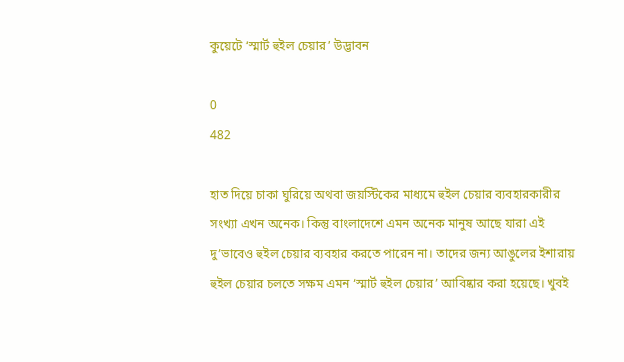কুয়েটে ‘স্মার্ট হুইল চেয়ার’ উদ্ভাবন

0
482

হাত দিয়ে চাকা ঘুরিয়ে অথবা জয়স্টিকের মাধ্যমে হুইল চেয়ার ব্যবহারকারীর সংখ্যা এখন অনেক। কিন্তু বাংলাদেশে এমন অনেক মানুষ আছে যারা এই দু’ভাবেও হুইল চেয়ার ব্যবহার করতে পারেন না। তাদের জন্য আঙুলের ইশারায় হুইল চেয়ার চলতে সক্ষম এমন ‘স্মার্ট হুইল চেয়ার’ আবিষ্কার করা হয়েছে। খুবই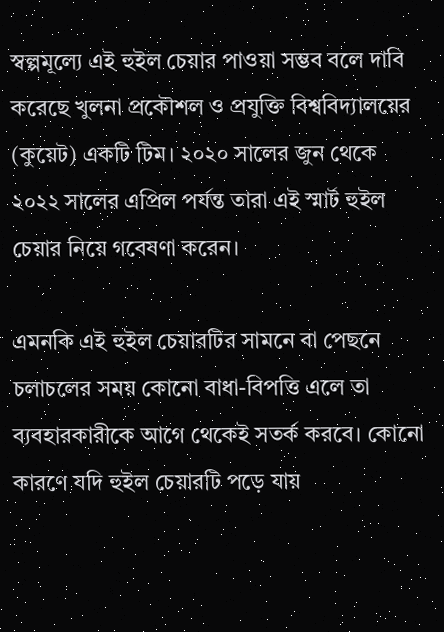স্বল্পমূল্যে এই হুইল চেয়ার পাওয়া সম্ভব বলে দাবি করেছে খুলনা প্রকৌশল ও প্রযুক্তি বিশ্ববিদ্যালয়ের (কুয়েট) একটি টিম। ২০২০ সালের জুন থেকে ২০২২ সালের এপ্রিল পর্যন্ত তারা এই স্মার্ট হুইল চেয়ার নিয়ে গবেষণা করেন।

এমনকি এই হুইল চেয়ারটির সামনে বা পেছনে চলাচলের সময় কোনো বাধা-বিপত্তি এলে তা ব্যবহারকারীকে আগে থেকেই সতর্ক করবে। কোনো কারণে যদি হুইল চেয়ারটি পড়ে যায়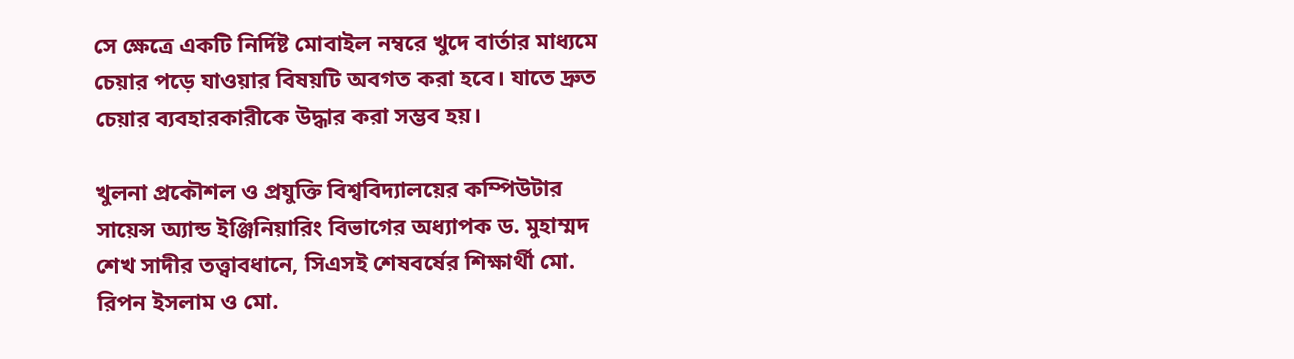সে ক্ষেত্রে একটি নির্দিষ্ট মোবাইল নম্বরে খুদে বার্তার মাধ্যমে চেয়ার পড়ে যাওয়ার বিষয়টি অবগত করা হবে। যাতে দ্রুত চেয়ার ব্যবহারকারীকে উদ্ধার করা সম্ভব হয়।

খুলনা প্রকৌশল ও প্রযুক্তি বিশ্ববিদ্যালয়ের কম্পিউটার সায়েন্স অ্যান্ড ইঞ্জিনিয়ারিং বিভাগের অধ্যাপক ড. মুহাম্মদ শেখ সাদীর তত্ত্বাবধানে, সিএসই শেষবর্ষের শিক্ষার্থী মো. রিপন ইসলাম ও মো.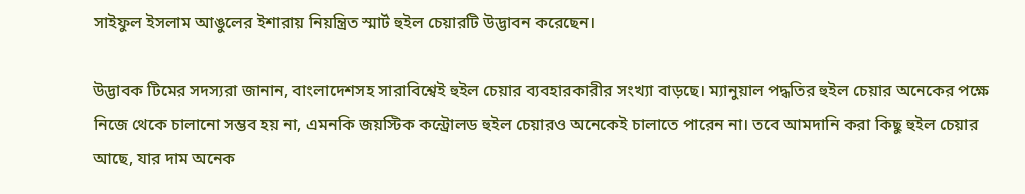সাইফুল ইসলাম আঙুলের ইশারায় নিয়ন্ত্রিত স্মার্ট হুইল চেয়ারটি উদ্ভাবন করেছেন।

উদ্ভাবক টিমের সদস্যরা জানান, বাংলাদেশসহ সারাবিশ্বেই হুইল চেয়ার ব্যবহারকারীর সংখ্যা বাড়ছে। ম্যানুয়াল পদ্ধতির হুইল চেয়ার অনেকের পক্ষে নিজে থেকে চালানো সম্ভব হয় না, এমনকি জয়স্টিক কন্ট্রোলড হুইল চেয়ারও অনেকেই চালাতে পারেন না। তবে আমদানি করা কিছু হুইল চেয়ার আছে, যার দাম অনেক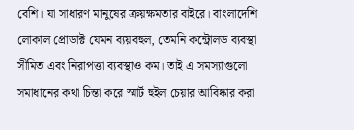বেশি। যা সাধারণ মানুষের ক্রয়ক্ষমতার বাইরে। বাংলাদেশি লোকাল প্রোডাক্ট যেমন ব্যয়বহুল, তেমনি কন্ট্রোলড ব্যবস্থা সীমিত এবং নিরাপত্তা ব্যবস্থাও কম। তাই এ সমস্যাগুলো সমাধানের কথা চিন্তা করে স্মার্ট হুইল চেয়ার আবিষ্কার করা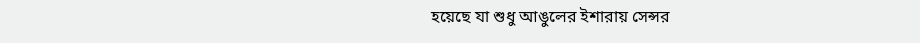হয়েছে যা শুধু আঙুলের ইশারায় সেন্সর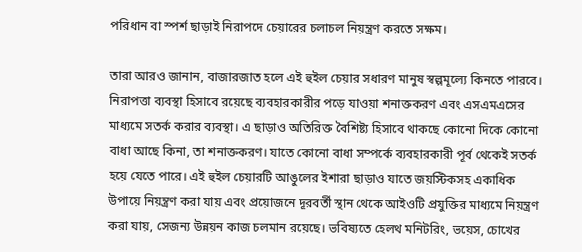পরিধান বা স্পর্শ ছাড়াই নিরাপদে চেয়ারের চলাচল নিয়ন্ত্রণ করতে সক্ষম।

তারা আরও জানান, বাজারজাত হলে এই হুইল চেয়ার সধারণ মানুষ স্বল্পমূল্যে কিনতে পারবে। নিরাপত্তা ব্যবস্থা হিসাবে রয়েছে ব্যবহারকারীর পড়ে যাওয়া শনাক্তকরণ এবং এসএমএসের মাধ্যমে সতর্ক করার ব্যবস্থা। এ ছাড়াও অতিরিক্ত বৈশিষ্ট্য হিসাবে থাকছে কোনো দিকে কোনো বাধা আছে কিনা, তা শনাক্তকরণ। যাতে কোনো বাধা সম্পর্কে ব্যবহারকারী পূর্ব থেকেই সতর্ক হয়ে যেতে পারে। এই হুইল চেয়ারটি আঙুলের ইশারা ছাড়াও যাতে জয়স্টিকসহ একাধিক উপায়ে নিয়ন্ত্রণ করা যায় এবং প্রয়োজনে দূরবর্তী স্থান থেকে আইওটি প্রযুক্তির মাধ্যমে নিয়ন্ত্রণ করা যায়, সেজন্য উন্নয়ন কাজ চলমান রয়েছে। ভবিষ্যতে হেলথ মনিটরিং, ভয়েস, চোখের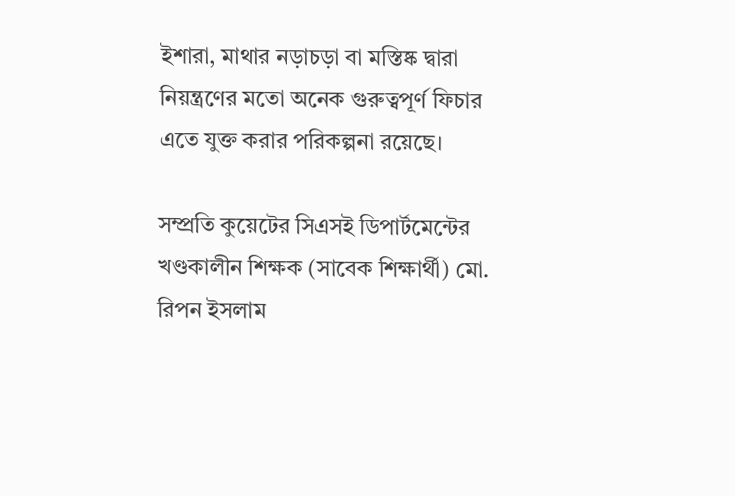ইশারা, মাথার নড়াচড়া বা মস্তিষ্ক দ্বারা নিয়ন্ত্রণের মতো অনেক গুরুত্বপূর্ণ ফিচার এতে যুক্ত করার পরিকল্পনা রয়েছে।

সম্প্রতি কুয়েটের সিএসই ডিপার্টমেন্টের খণ্ডকালীন শিক্ষক (সাবেক শিক্ষার্থী) মো. রিপন ইসলাম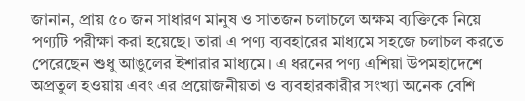জানান, প্রায় ৫০ জন সাধারণ মানুষ ও সাতজন চলাচলে অক্ষম ব্যক্তিকে নিয়ে পণ্যটি পরীক্ষা করা হয়েছে। তারা এ পণ্য ব্যবহারের মাধ্যমে সহজে চলাচল করতে পেরেছেন শুধু আঙুলের ইশারার মাধ্যমে। এ ধরনের পণ্য এশিয়া উপমহাদেশে অপ্রতুল হওয়ায় এবং এর প্রয়োজনীয়তা ও ব্যবহারকারীর সংখ্যা অনেক বেশি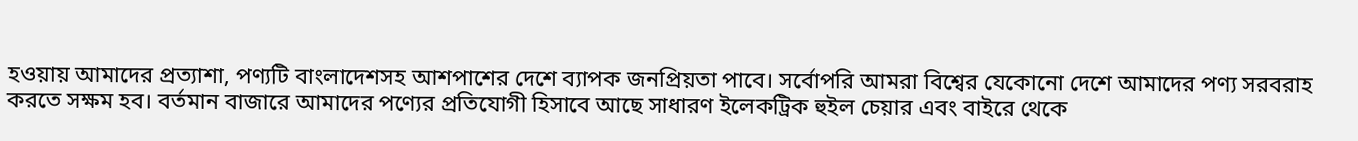হওয়ায় আমাদের প্রত্যাশা, পণ্যটি বাংলাদেশসহ আশপাশের দেশে ব্যাপক জনপ্রিয়তা পাবে। সর্বোপরি আমরা বিশ্বের যেকোনো দেশে আমাদের পণ্য সরবরাহ করতে সক্ষম হব। বর্তমান বাজারে আমাদের পণ্যের প্রতিযোগী হিসাবে আছে সাধারণ ইলেকট্রিক হুইল চেয়ার এবং বাইরে থেকে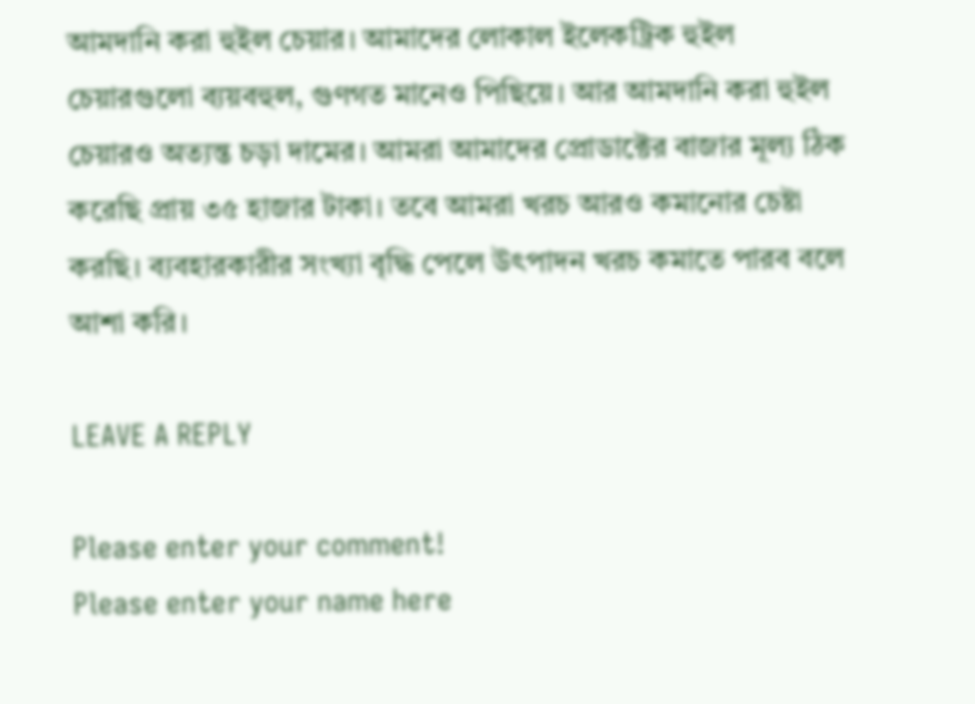আমদানি করা হুইল চেয়ার। আমাদের লোকাল ইলেকট্রিক হুইল চেয়ারগুলো ব্যয়বহুল, গুণগত মানেও পিছিয়ে। আর আমদানি করা হুইল চেয়ারও অত্যন্ত চড়া দামের। আমরা আমাদের প্রোডাক্টের বাজার মূল্য ঠিক করেছি প্রায় ৩৫ হাজার টাকা। তবে আমরা খরচ আরও কমানোর চেষ্টা করছি। ব্যবহারকারীর সংখ্যা বৃদ্ধি পেলে উৎপাদন খরচ কমাতে পারব বলে আশা করি।

LEAVE A REPLY

Please enter your comment!
Please enter your name here